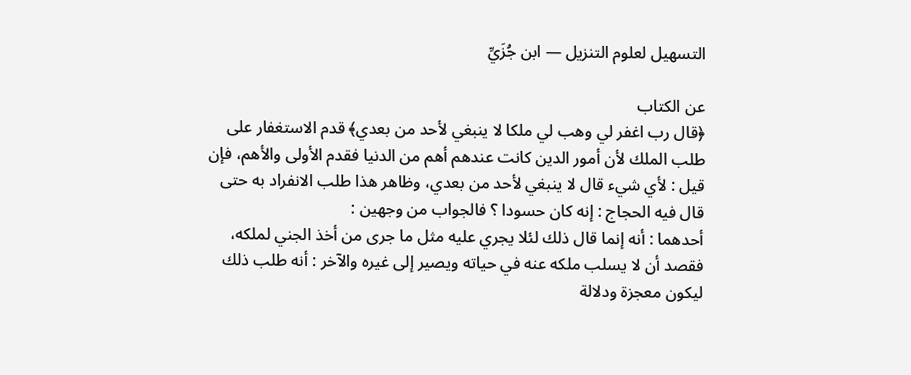التسهيل لعلوم التنزيل — ابن جُزَيِّ

عن الكتاب
﴿قال رب اغفر لي وهب لي ملكا لا ينبغي لأحد من بعدي﴾ قدم الاستغفار على طلب الملك لأن أمور الدين كانت عندهم أهم من الدنيا فقدم الأولى والأهم، فإن قيل : لأي شيء قال لا ينبغي لأحد من بعدي، وظاهر هذا طلب الانفراد به حتى قال فيه الحجاج : إنه كان حسودا ؟ فالجواب من وجهين :
أحدهما : أنه إنما قال ذلك لئلا يجري عليه مثل ما جرى من أخذ الجني لملكه، فقصد أن لا يسلب ملكه عنه في حياته ويصير إلى غيره والآخر : أنه طلب ذلك ليكون معجزة ودلالة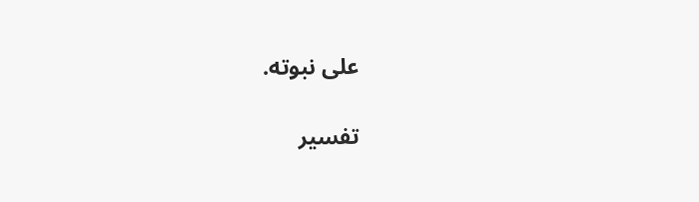على نبوته.

تفسير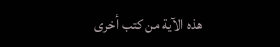هذه الآية من كتب أخرى